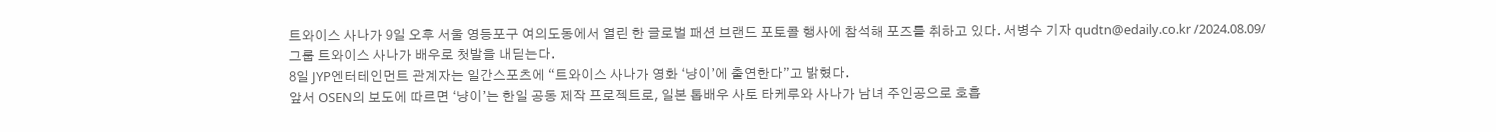트와이스 사나가 9일 오후 서울 영등포구 여의도동에서 열린 한 글로벌 패션 브랜드 포토콜 행사에 참석해 포즈를 취하고 있다. 서병수 기자 qudtn@edaily.co.kr /2024.08.09/
그룹 트와이스 사나가 배우로 첫발을 내딛는다.
8일 JYP엔터테인먼트 관계자는 일간스포츠에 “트와이스 사나가 영화 ‘냥이’에 출연한다”고 밝혔다.
앞서 OSEN의 보도에 따르면 ‘냥이’는 한일 공동 제작 프로젝트로, 일본 톱배우 사토 타케루와 사나가 남녀 주인공으로 호흡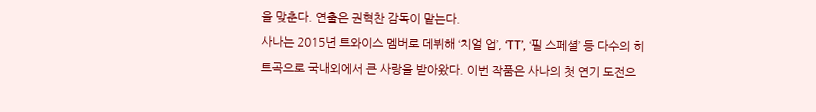을 맞춘다. 연출은 권혁찬 감독이 맡는다.
사나는 2015년 트와이스 멤버로 데뷔해 ‘치얼 업’, ‘TT’, ‘필 스페셜’ 등 다수의 히트곡으로 국내외에서 큰 사랑을 받아왔다. 이번 작품은 사나의 첫 연기 도전으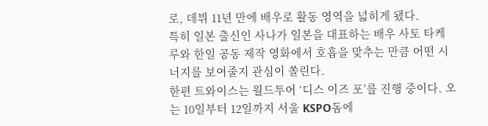로, 데뷔 11년 만에 배우로 활동 영역을 넓히게 됐다.
특히 일본 출신인 사나가 일본을 대표하는 배우 사토 타케루와 한일 공동 제작 영화에서 호흡을 맞추는 만큼 어떤 시너지를 보여줄지 관심이 쏠린다.
한편 트와이스는 월드투어 ‘디스 이즈 포’를 진행 중이다. 오는 10일부터 12일까지 서울 KSPO돔에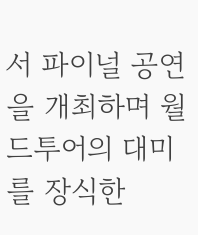서 파이널 공연을 개최하며 월드투어의 대미를 장식한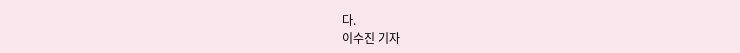다.
이수진 기자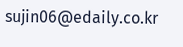sujin06@edaily.co.kr